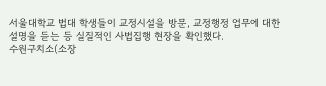서울대학교 법대 학생들이 교정시설을 방문, 교정행정 업무에 대한 설명을 듣는 등 실질적인 사법집행 현장을 확인했다.
수원구치소(소장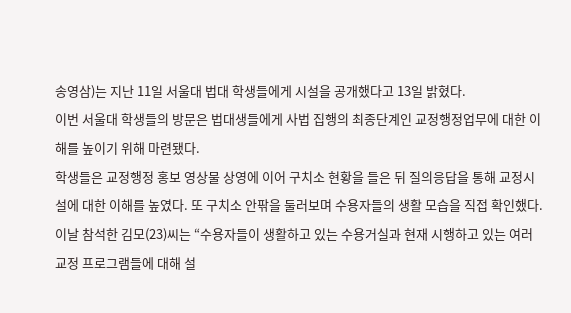송영삼)는 지난 11일 서울대 법대 학생들에게 시설을 공개했다고 13일 밝혔다.
이번 서울대 학생들의 방문은 법대생들에게 사법 집행의 최종단계인 교정행정업무에 대한 이해를 높이기 위해 마련됐다.
학생들은 교정행정 홍보 영상물 상영에 이어 구치소 현황을 들은 뒤 질의응답을 통해 교정시설에 대한 이해를 높였다. 또 구치소 안팎을 둘러보며 수용자들의 생활 모습을 직접 확인했다.
이날 참석한 김모(23)씨는 “수용자들이 생활하고 있는 수용거실과 현재 시행하고 있는 여러 교정 프로그램들에 대해 설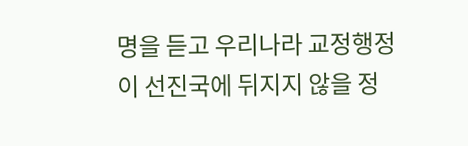명을 듣고 우리나라 교정행정이 선진국에 뒤지지 않을 정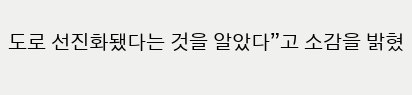도로 선진화됐다는 것을 알았다”고 소감을 밝혔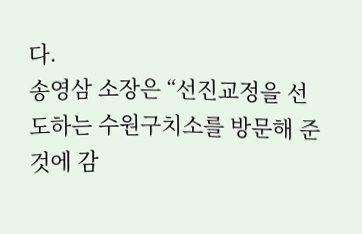다.
송영삼 소장은 “선진교정을 선도하는 수원구치소를 방문해 준 것에 감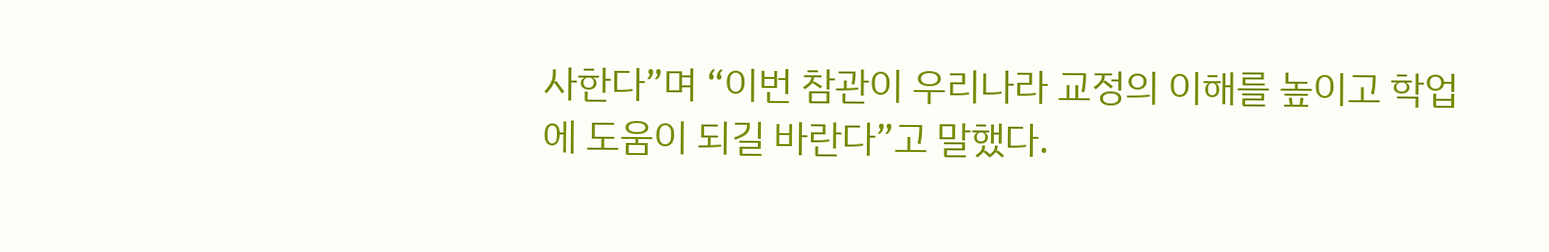사한다”며 “이번 참관이 우리나라 교정의 이해를 높이고 학업에 도움이 되길 바란다”고 말했다.